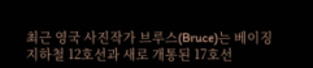최근 영국 사진작가 브루스(Bruce)는 베이징 지하철 12호선과 새로 개통된 17호선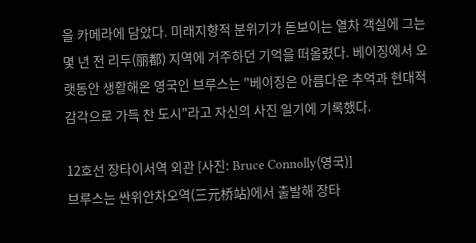을 카메라에 담았다. 미래지향적 분위기가 돋보이는 열차 객실에 그는 몇 년 전 리두(丽都) 지역에 거주하던 기억을 떠올렸다. 베이징에서 오랫동안 생활해온 영국인 브루스는 "베이징은 아름다운 추억과 현대적 감각으로 가득 찬 도시"라고 자신의 사진 일기에 기록했다.

12호선 장타이서역 외관 [사진: Bruce Connolly(영국)]
브루스는 싼위안차오역(三元桥站)에서 출발해 장타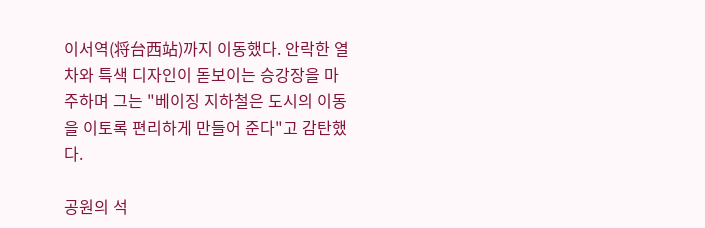이서역(将台西站)까지 이동했다. 안락한 열차와 특색 디자인이 돋보이는 승강장을 마주하며 그는 "베이징 지하철은 도시의 이동을 이토록 편리하게 만들어 준다"고 감탄했다.

공원의 석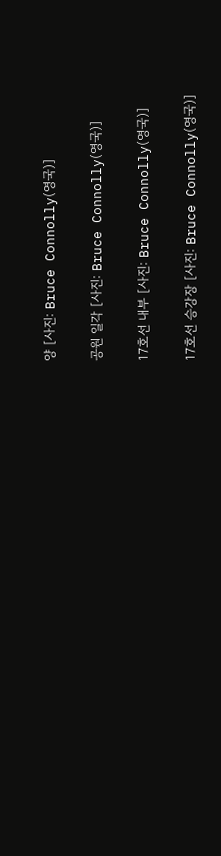양 [사진: Bruce Connolly(영국)]

공원 일각 [사진: Bruce Connolly(영국)]

17호선 내부 [사진: Bruce Connolly(영국)]

17호선 승강장 [사진: Bruce Connolly(영국)]